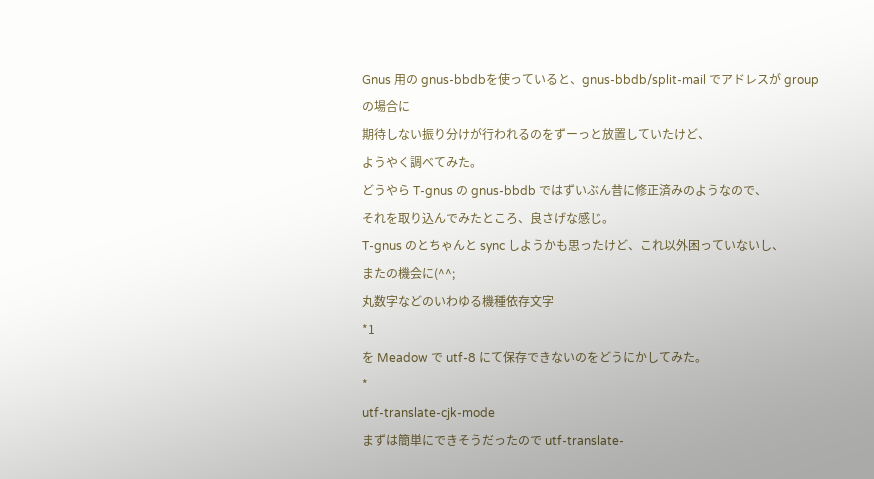Gnus 用の gnus-bbdbを使っていると、gnus-bbdb/split-mail でアドレスが group の場合に
期待しない振り分けが行われるのをずーっと放置していたけど、
ようやく調べてみた。
どうやら T-gnus の gnus-bbdb ではずいぶん昔に修正済みのようなので、
それを取り込んでみたところ、良さげな感じ。
T-gnus のとちゃんと sync しようかも思ったけど、これ以外困っていないし、
またの機会に(^^;
丸数字などのいわゆる機種依存文字
*1
を Meadow で utf-8 にて保存できないのをどうにかしてみた。
*
utf-translate-cjk-mode
まずは簡単にできそうだったので utf-translate-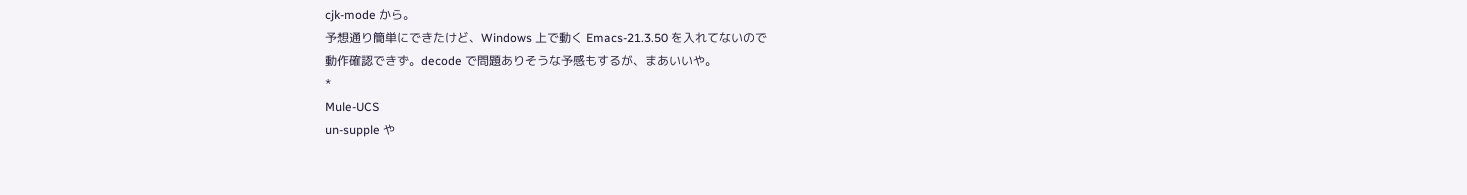cjk-mode から。
予想通り簡単にできたけど、Windows 上で動く Emacs-21.3.50 を入れてないので
動作確認できず。decode で問題ありそうな予感もするが、まあいいや。
*
Mule-UCS
un-supple や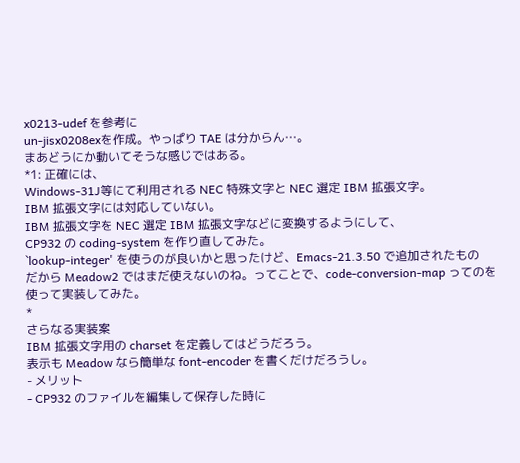x0213-udef を参考に
un-jisx0208exを作成。やっぱり TAE は分からん…。
まあどうにか動いてそうな感じではある。
*1: 正確には、
Windows-31J等にて利用される NEC 特殊文字と NEC 選定 IBM 拡張文字。
IBM 拡張文字には対応していない。
IBM 拡張文字を NEC 選定 IBM 拡張文字などに変換するようにして、
CP932 の coding-system を作り直してみた。
`lookup-integer' を使うのが良いかと思ったけど、Emacs-21.3.50 で追加されたもの
だから Meadow2 ではまだ使えないのね。ってことで、code-conversion-map ってのを
使って実装してみた。
*
さらなる実装案
IBM 拡張文字用の charset を定義してはどうだろう。
表示も Meadow なら簡単な font-encoder を書くだけだろうし。
- メリット
- CP932 のファイルを編集して保存した時に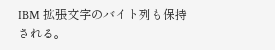IBM 拡張文字のバイト列も保持される。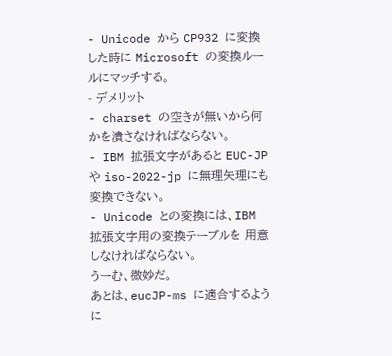- Unicode から CP932 に変換した時に Microsoft の変換ルールにマッチする。
- デメリット
- charset の空きが無いから何かを潰さなければならない。
- IBM 拡張文字があると EUC-JP や iso-2022-jp に無理矢理にも変換できない。
- Unicode との変換には、IBM 拡張文字用の変換テーブルを 用意しなければならない。
うーむ、微妙だ。
あとは、eucJP-ms に適合するように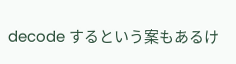decode するという案もあるけ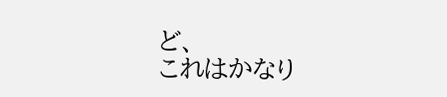ど、
これはかなり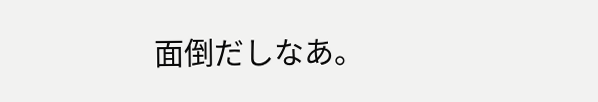面倒だしなあ。